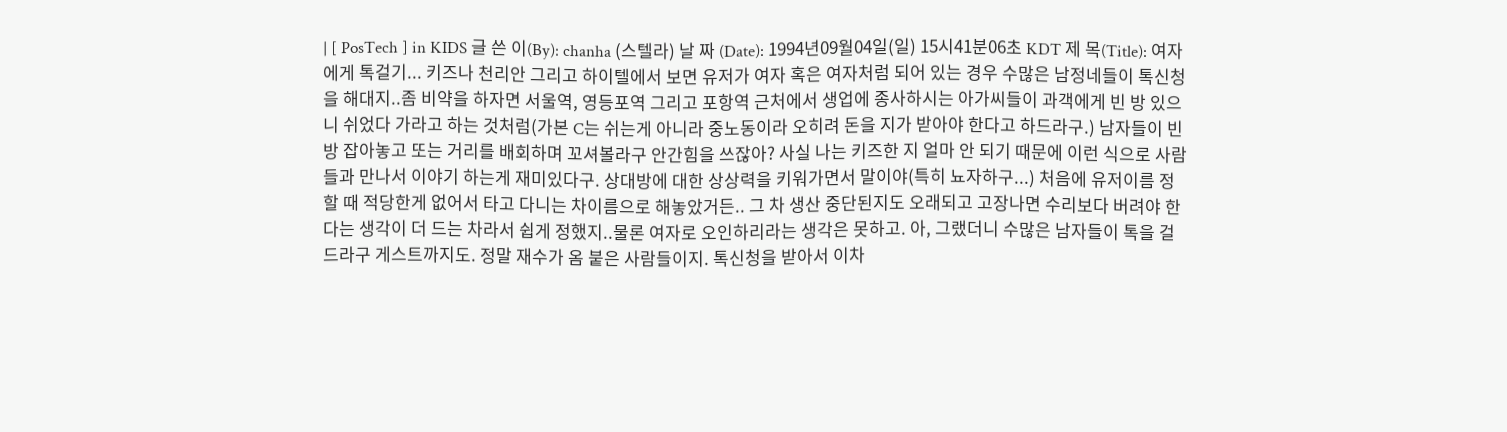| [ PosTech ] in KIDS 글 쓴 이(By): chanha (스텔라) 날 짜 (Date): 1994년09월04일(일) 15시41분06초 KDT 제 목(Title): 여자에게 톡걸기... 키즈나 천리안 그리고 하이텔에서 보면 유저가 여자 혹은 여자처럼 되어 있는 경우 수많은 남정네들이 톡신청을 해대지..좀 비약을 하자면 서울역, 영등포역 그리고 포항역 근처에서 생업에 종사하시는 아가씨들이 과객에게 빈 방 있으니 쉬었다 가라고 하는 것처럼(가본 C는 쉬는게 아니라 중노동이라 오히려 돈을 지가 받아야 한다고 하드라구.) 남자들이 빈 방 잡아놓고 또는 거리를 배회하며 꼬셔볼라구 안간힘을 쓰잖아? 사실 나는 키즈한 지 얼마 안 되기 때문에 이런 식으로 사람들과 만나서 이야기 하는게 재미있다구. 상대방에 대한 상상력을 키워가면서 말이야(특히 뇨자하구...) 처음에 유저이름 정할 때 적당한게 없어서 타고 다니는 차이름으로 해놓았거든.. 그 차 생산 중단된지도 오래되고 고장나면 수리보다 버려야 한다는 생각이 더 드는 차라서 쉽게 정했지..물론 여자로 오인하리라는 생각은 못하고. 아, 그랬더니 수많은 남자들이 톡을 걸드라구 게스트까지도. 정말 재수가 옴 붙은 사람들이지. 톡신청을 받아서 이차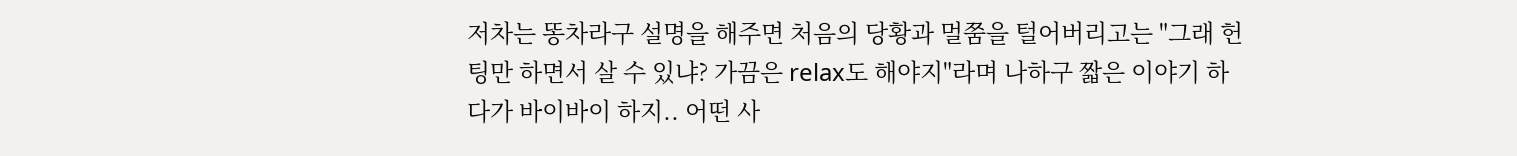저차는 똥차라구 설명을 해주면 처음의 당황과 멀쭘을 털어버리고는 "그래 헌팅만 하면서 살 수 있냐? 가끔은 relax도 해야지"라며 나하구 짧은 이야기 하다가 바이바이 하지.. 어떤 사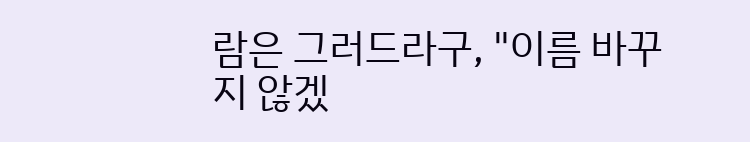람은 그러드라구, "이름 바꾸지 않겠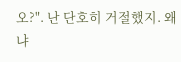오?". 난 단호히 거절했지. 왜냐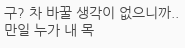구? 차 바꿀 생각이 없으니까.. 만일 누가 내 목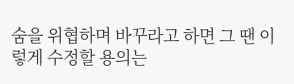숨을 위협하며 바꾸라고 하면 그 땐 이렇게 수정할 용의는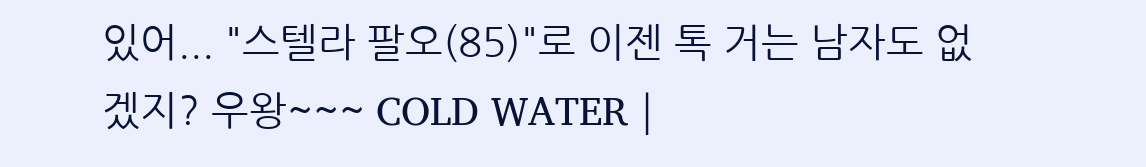있어... "스텔라 팔오(85)"로 이젠 톡 거는 남자도 없겠지? 우왕~~~ COLD WATER |